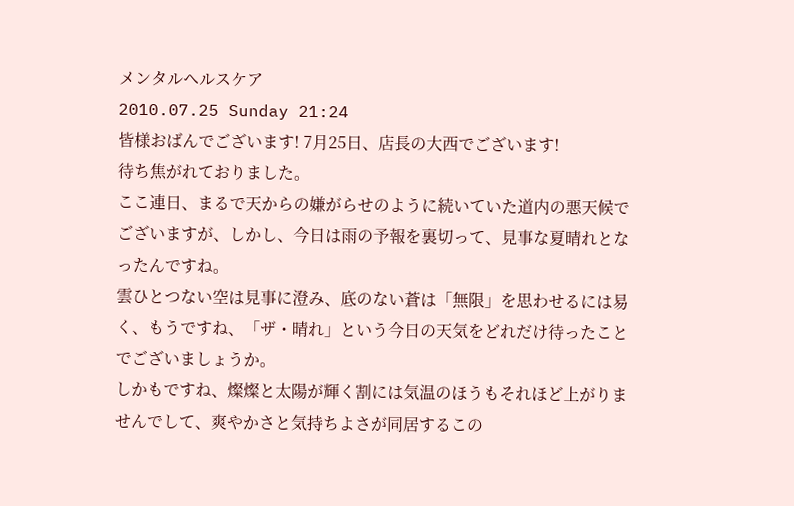メンタルヘルスケア
2010.07.25 Sunday 21:24
皆様おばんでございます! 7月25日、店長の大西でございます!
待ち焦がれておりました。
ここ連日、まるで天からの嫌がらせのように続いていた道内の悪天候でございますが、しかし、今日は雨の予報を裏切って、見事な夏晴れとなったんですね。
雲ひとつない空は見事に澄み、底のない蒼は「無限」を思わせるには易く、もうですね、「ザ・晴れ」という今日の天気をどれだけ待ったことでございましょうか。
しかもですね、燦燦と太陽が輝く割には気温のほうもそれほど上がりませんでして、爽やかさと気持ちよさが同居するこの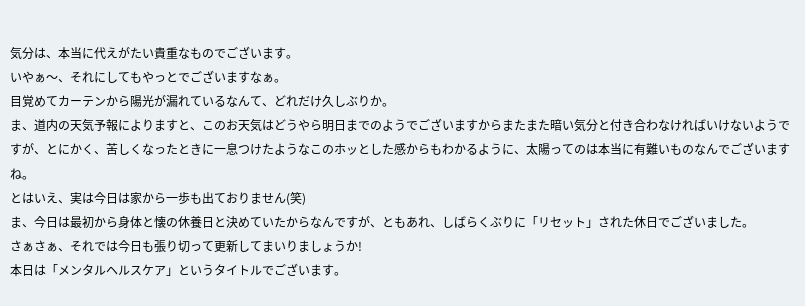気分は、本当に代えがたい貴重なものでございます。
いやぁ〜、それにしてもやっとでございますなぁ。
目覚めてカーテンから陽光が漏れているなんて、どれだけ久しぶりか。
ま、道内の天気予報によりますと、このお天気はどうやら明日までのようでございますからまたまた暗い気分と付き合わなければいけないようですが、とにかく、苦しくなったときに一息つけたようなこのホッとした感からもわかるように、太陽ってのは本当に有難いものなんでございますね。
とはいえ、実は今日は家から一歩も出ておりません(笑)
ま、今日は最初から身体と懐の休養日と決めていたからなんですが、ともあれ、しばらくぶりに「リセット」された休日でございました。
さぁさぁ、それでは今日も張り切って更新してまいりましょうか!
本日は「メンタルヘルスケア」というタイトルでございます。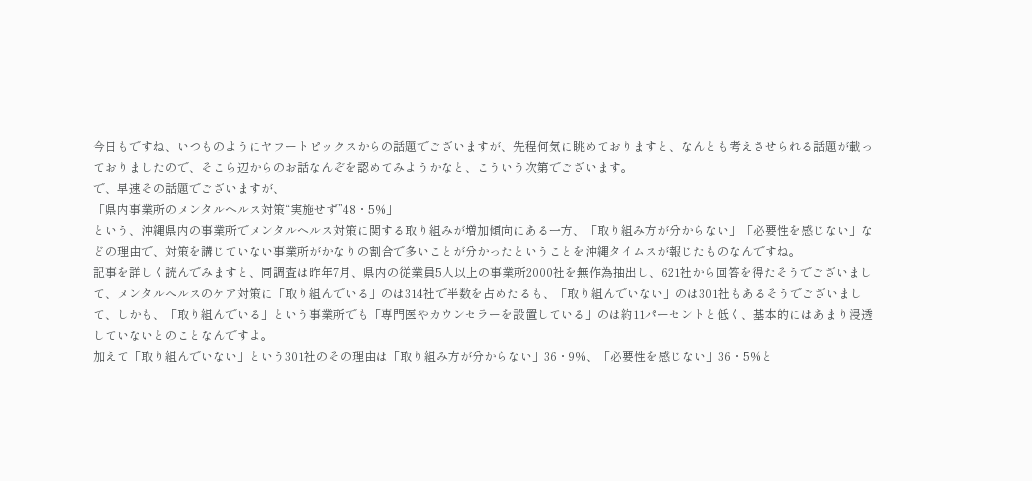今日もですね、いつものようにヤフートピックスからの話題でございますが、先程何気に眺めておりますと、なんとも考えさせられる話題が載っておりましたので、そこら辺からのお話なんぞを認めてみようかなと、こういう次第でございます。
で、早速その話題でございますが、
「県内事業所のメンタルヘルス対策“実施せず”48・5%」
という、沖縄県内の事業所でメンタルヘルス対策に関する取り組みが増加傾向にある一方、「取り組み方が分からない」「必要性を感じない」などの理由で、対策を講じていない事業所がかなりの割合で多いことが分かったということを沖縄タイムスが報じたものなんですね。
記事を詳しく読んでみますと、同調査は昨年7月、県内の従業員5人以上の事業所2000社を無作為抽出し、621社から回答を得たそうでございまして、メンタルへルスのケア対策に「取り組んでいる」のは314社で半数を占めたるも、「取り組んでいない」のは301社もあるそうでございまして、しかも、「取り組んでいる」という事業所でも「専門医やカウンセラーを設置している」のは約11パーセントと低く、基本的にはあまり浸透していないとのことなんですよ。
加えて「取り組んでいない」という301社のその理由は「取り組み方が分からない」36・9%、「必要性を感じない」36・5%と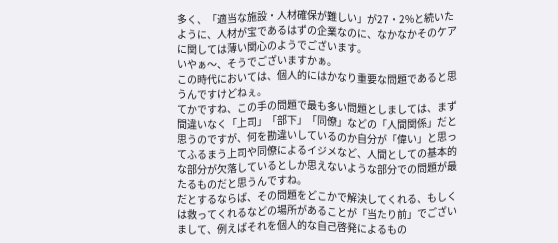多く、「適当な施設・人材確保が難しい」が27・2%と続いたように、人材が宝であるはずの企業なのに、なかなかそのケアに関しては薄い関心のようでございます。
いやぁ〜、そうでございますかぁ。
この時代においては、個人的にはかなり重要な問題であると思うんですけどねぇ。
てかですね、この手の問題で最も多い問題としましては、まず間違いなく「上司」「部下」「同僚」などの「人間関係」だと思うのですが、何を勘違いしているのか自分が「偉い」と思ってふるまう上司や同僚によるイジメなど、人間としての基本的な部分が欠落しているとしか思えないような部分での問題が最たるものだと思うんですね。
だとするならば、その問題をどこかで解決してくれる、もしくは救ってくれるなどの場所があることが「当たり前」でございまして、例えばそれを個人的な自己啓発によるもの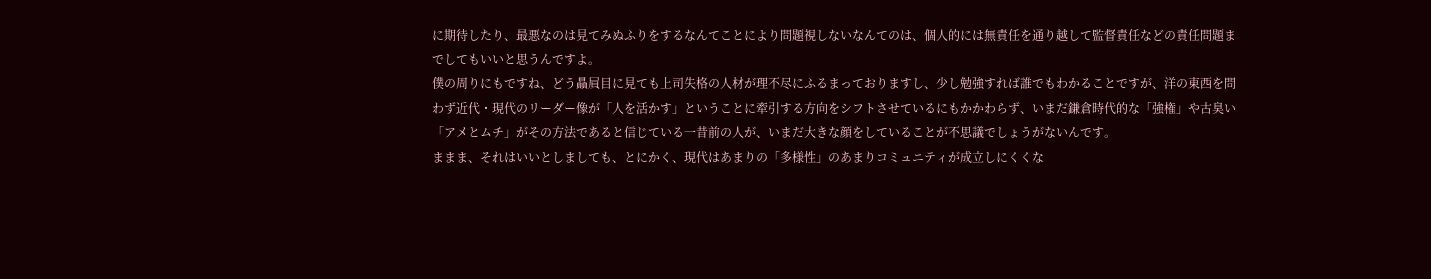に期待したり、最悪なのは見てみぬふりをするなんてことにより問題視しないなんてのは、個人的には無責任を通り越して監督責任などの責任問題までしてもいいと思うんですよ。
僕の周りにもですね、どう贔屓目に見ても上司失格の人材が理不尽にふるまっておりますし、少し勉強すれば誰でもわかることですが、洋の東西を問わず近代・現代のリーダー像が「人を活かす」ということに牽引する方向をシフトさせているにもかかわらず、いまだ鎌倉時代的な「強権」や古臭い「アメとムチ」がその方法であると信じている一昔前の人が、いまだ大きな顔をしていることが不思議でしょうがないんです。
ままま、それはいいとしましても、とにかく、現代はあまりの「多様性」のあまりコミュニティが成立しにくくな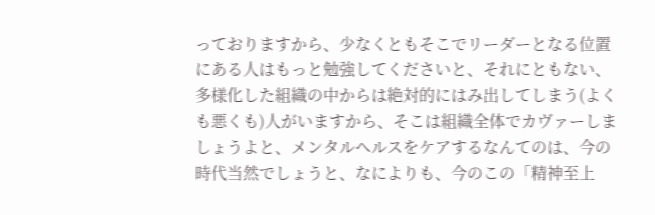っておりますから、少なくともそこでリーダーとなる位置にある人はもっと勉強してくださいと、それにともない、多様化した組織の中からは絶対的にはみ出してしまう(よくも悪くも)人がいますから、そこは組織全体でカヴァーしましょうよと、メンタルヘルスをケアするなんてのは、今の時代当然でしょうと、なによりも、今のこの「精神至上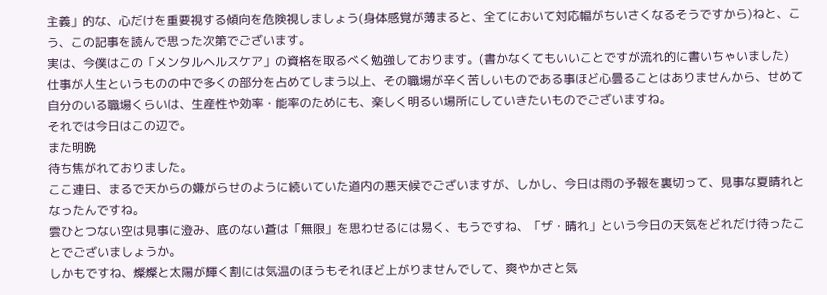主義」的な、心だけを重要視する傾向を危険視しましょう(身体感覚が薄まると、全てにおいて対応幅がちいさくなるそうですから)ねと、こう、この記事を読んで思った次第でございます。
実は、今僕はこの「メンタルヘルスケア」の資格を取るべく勉強しております。(書かなくてもいいことですが流れ的に書いちゃいました)
仕事が人生というものの中で多くの部分を占めてしまう以上、その職場が辛く苦しいものである事ほど心曇ることはありませんから、せめて自分のいる職場くらいは、生産性や効率・能率のためにも、楽しく明るい場所にしていきたいものでございますね。
それでは今日はこの辺で。
また明晩
待ち焦がれておりました。
ここ連日、まるで天からの嫌がらせのように続いていた道内の悪天候でございますが、しかし、今日は雨の予報を裏切って、見事な夏晴れとなったんですね。
雲ひとつない空は見事に澄み、底のない蒼は「無限」を思わせるには易く、もうですね、「ザ・晴れ」という今日の天気をどれだけ待ったことでございましょうか。
しかもですね、燦燦と太陽が輝く割には気温のほうもそれほど上がりませんでして、爽やかさと気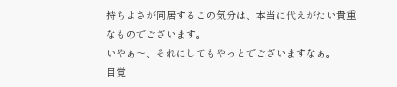持ちよさが同居するこの気分は、本当に代えがたい貴重なものでございます。
いやぁ〜、それにしてもやっとでございますなぁ。
目覚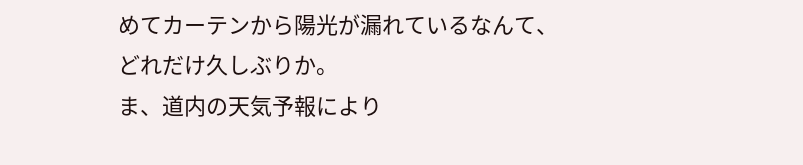めてカーテンから陽光が漏れているなんて、どれだけ久しぶりか。
ま、道内の天気予報により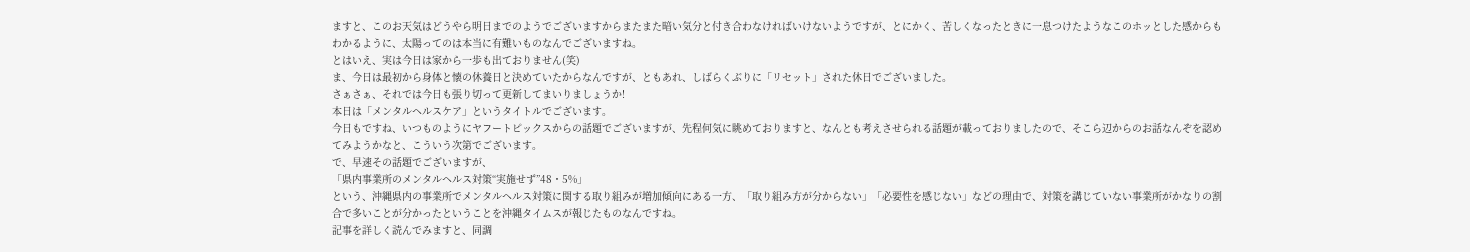ますと、このお天気はどうやら明日までのようでございますからまたまた暗い気分と付き合わなければいけないようですが、とにかく、苦しくなったときに一息つけたようなこのホッとした感からもわかるように、太陽ってのは本当に有難いものなんでございますね。
とはいえ、実は今日は家から一歩も出ておりません(笑)
ま、今日は最初から身体と懐の休養日と決めていたからなんですが、ともあれ、しばらくぶりに「リセット」された休日でございました。
さぁさぁ、それでは今日も張り切って更新してまいりましょうか!
本日は「メンタルヘルスケア」というタイトルでございます。
今日もですね、いつものようにヤフートピックスからの話題でございますが、先程何気に眺めておりますと、なんとも考えさせられる話題が載っておりましたので、そこら辺からのお話なんぞを認めてみようかなと、こういう次第でございます。
で、早速その話題でございますが、
「県内事業所のメンタルヘルス対策“実施せず”48・5%」
という、沖縄県内の事業所でメンタルヘルス対策に関する取り組みが増加傾向にある一方、「取り組み方が分からない」「必要性を感じない」などの理由で、対策を講じていない事業所がかなりの割合で多いことが分かったということを沖縄タイムスが報じたものなんですね。
記事を詳しく読んでみますと、同調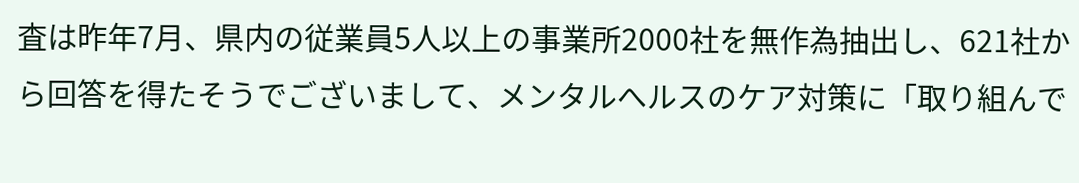査は昨年7月、県内の従業員5人以上の事業所2000社を無作為抽出し、621社から回答を得たそうでございまして、メンタルへルスのケア対策に「取り組んで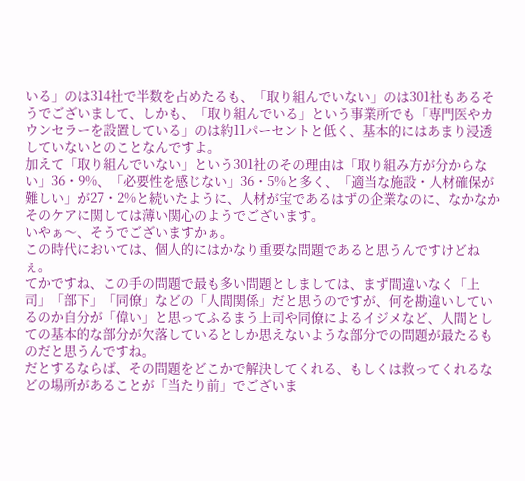いる」のは314社で半数を占めたるも、「取り組んでいない」のは301社もあるそうでございまして、しかも、「取り組んでいる」という事業所でも「専門医やカウンセラーを設置している」のは約11パーセントと低く、基本的にはあまり浸透していないとのことなんですよ。
加えて「取り組んでいない」という301社のその理由は「取り組み方が分からない」36・9%、「必要性を感じない」36・5%と多く、「適当な施設・人材確保が難しい」が27・2%と続いたように、人材が宝であるはずの企業なのに、なかなかそのケアに関しては薄い関心のようでございます。
いやぁ〜、そうでございますかぁ。
この時代においては、個人的にはかなり重要な問題であると思うんですけどねぇ。
てかですね、この手の問題で最も多い問題としましては、まず間違いなく「上司」「部下」「同僚」などの「人間関係」だと思うのですが、何を勘違いしているのか自分が「偉い」と思ってふるまう上司や同僚によるイジメなど、人間としての基本的な部分が欠落しているとしか思えないような部分での問題が最たるものだと思うんですね。
だとするならば、その問題をどこかで解決してくれる、もしくは救ってくれるなどの場所があることが「当たり前」でございま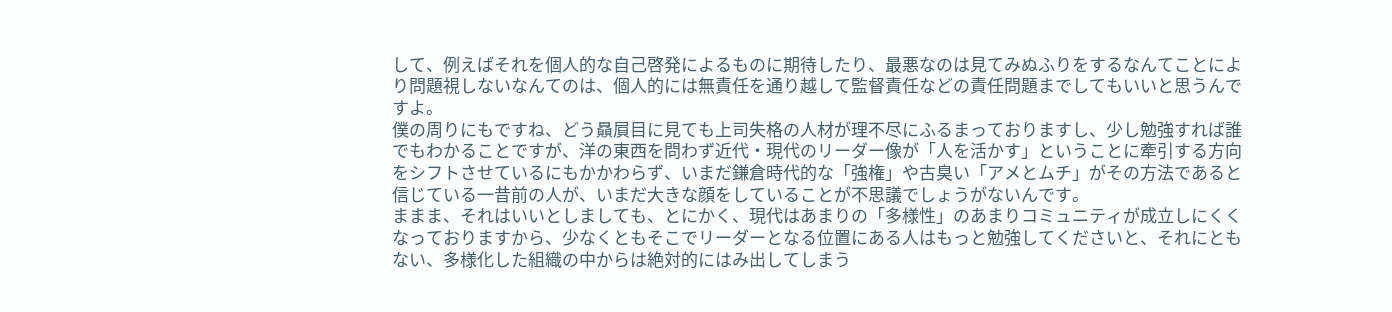して、例えばそれを個人的な自己啓発によるものに期待したり、最悪なのは見てみぬふりをするなんてことにより問題視しないなんてのは、個人的には無責任を通り越して監督責任などの責任問題までしてもいいと思うんですよ。
僕の周りにもですね、どう贔屓目に見ても上司失格の人材が理不尽にふるまっておりますし、少し勉強すれば誰でもわかることですが、洋の東西を問わず近代・現代のリーダー像が「人を活かす」ということに牽引する方向をシフトさせているにもかかわらず、いまだ鎌倉時代的な「強権」や古臭い「アメとムチ」がその方法であると信じている一昔前の人が、いまだ大きな顔をしていることが不思議でしょうがないんです。
ままま、それはいいとしましても、とにかく、現代はあまりの「多様性」のあまりコミュニティが成立しにくくなっておりますから、少なくともそこでリーダーとなる位置にある人はもっと勉強してくださいと、それにともない、多様化した組織の中からは絶対的にはみ出してしまう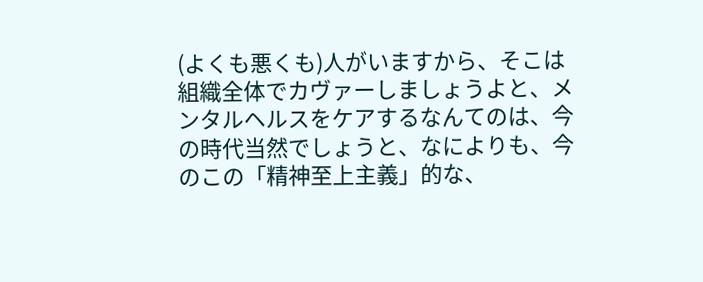(よくも悪くも)人がいますから、そこは組織全体でカヴァーしましょうよと、メンタルヘルスをケアするなんてのは、今の時代当然でしょうと、なによりも、今のこの「精神至上主義」的な、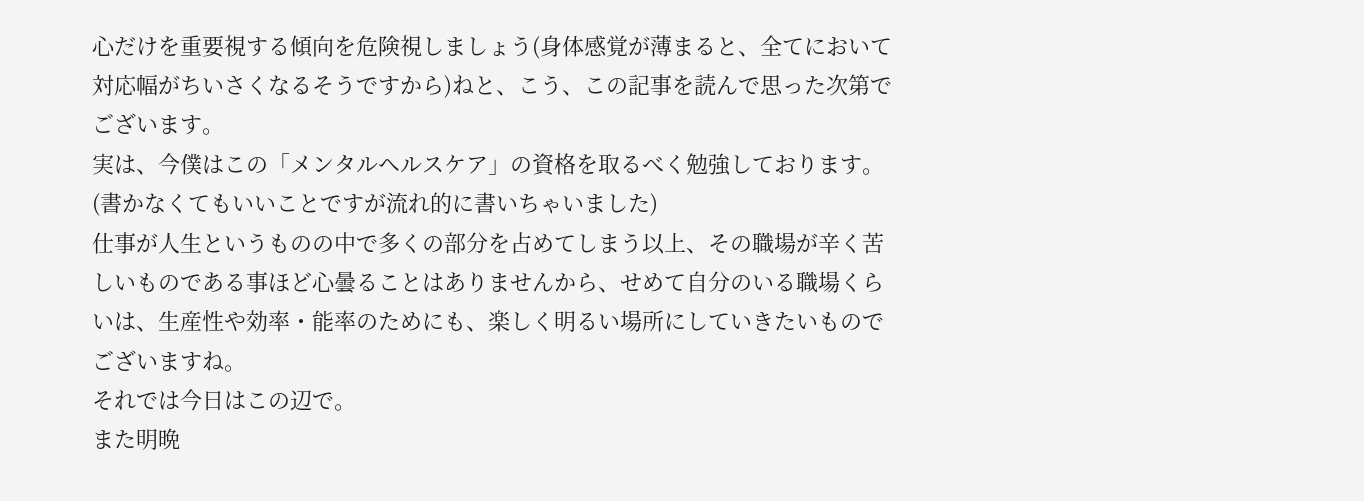心だけを重要視する傾向を危険視しましょう(身体感覚が薄まると、全てにおいて対応幅がちいさくなるそうですから)ねと、こう、この記事を読んで思った次第でございます。
実は、今僕はこの「メンタルヘルスケア」の資格を取るべく勉強しております。(書かなくてもいいことですが流れ的に書いちゃいました)
仕事が人生というものの中で多くの部分を占めてしまう以上、その職場が辛く苦しいものである事ほど心曇ることはありませんから、せめて自分のいる職場くらいは、生産性や効率・能率のためにも、楽しく明るい場所にしていきたいものでございますね。
それでは今日はこの辺で。
また明晩